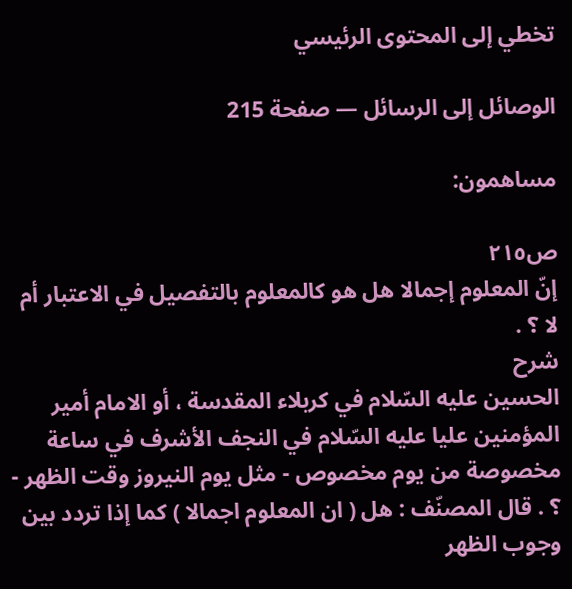تخطي إلى المحتوى الرئيسي

الوصائل إلى الرسائل — صفحة 215

مساهمون:

ص٢١٥
إنّ المعلوم إجمالا هل هو كالمعلوم بالتفصيل في الاعتبار أم لا ؟ .
شرح
الحسين عليه السّلام في كربلاء المقدسة ، أو الامام أمير المؤمنين عليا عليه السّلام في النجف الأشرف في ساعة مخصوصة من يوم مخصوص - مثل يوم النيروز وقت الظهر - ؟ . قال المصنّف : هل ( ان المعلوم اجمالا ) كما إذا تردد بين وجوب الظهر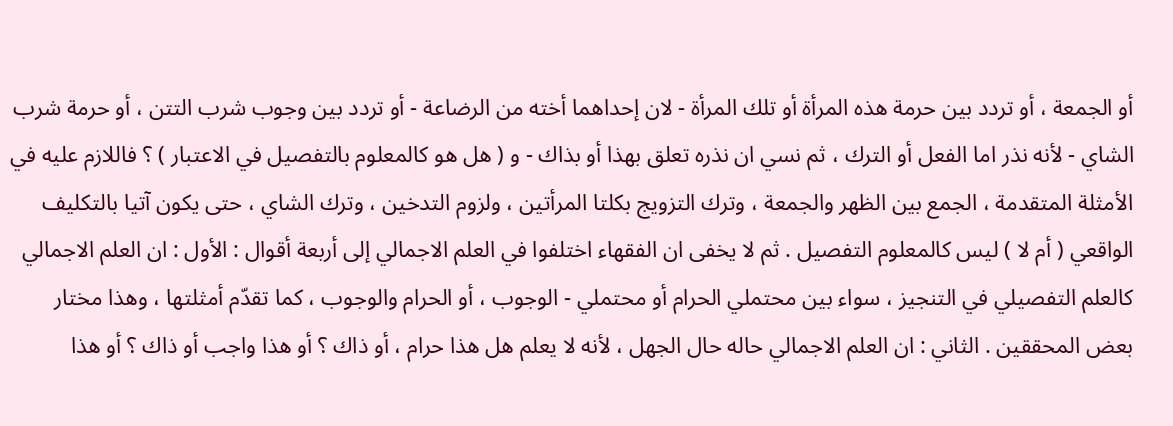أو الجمعة ، أو تردد بين حرمة هذه المرأة أو تلك المرأة - لان إحداهما أخته من الرضاعة - أو تردد بين وجوب شرب التتن ، أو حرمة شرب الشاي - لأنه نذر اما الفعل أو الترك ، ثم نسي ان نذره تعلق بهذا أو بذاك - و ( هل هو كالمعلوم بالتفصيل في الاعتبار ) ؟ فاللازم عليه في الأمثلة المتقدمة ، الجمع بين الظهر والجمعة ، وترك التزويج بكلتا المرأتين ، ولزوم التدخين ، وترك الشاي ، حتى يكون آتيا بالتكليف الواقعي ( أم لا ) ليس كالمعلوم التفصيل . ثم لا يخفى ان الفقهاء اختلفوا في العلم الاجمالي إلى أربعة أقوال : الأول : ان العلم الاجمالي كالعلم التفصيلي في التنجيز ، سواء بين محتملي الحرام أو محتملي - الوجوب ، أو الحرام والوجوب ، كما تقدّم أمثلتها ، وهذا مختار بعض المحققين . الثاني : ان العلم الاجمالي حاله حال الجهل ، لأنه لا يعلم هل هذا حرام ، أو ذاك ؟ أو هذا واجب أو ذاك ؟ أو هذا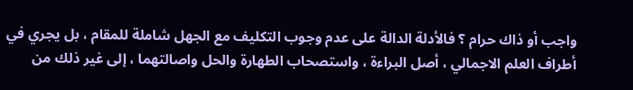واجب أو ذاك حرام ؟ فالأدلة الدالة على عدم وجوب التكليف مع الجهل شاملة للمقام ، بل يجري في أطراف العلم الاجمالي ، أصل البراءة ، واستصحاب الطهارة والحل واصالتهما ، إلى غير ذلك من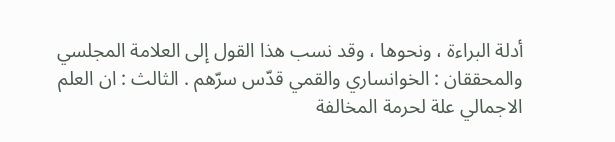أدلة البراءة ، ونحوها ، وقد نسب هذا القول إلى العلامة المجلسي والمحققان : الخوانساري والقمي قدّس سرّهم . الثالث : ان العلم الاجمالي علة لحرمة المخالفة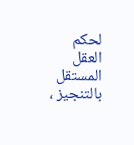لحكم العقل المستقل بالتنجيز ،